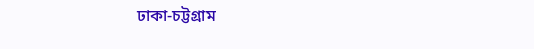ঢাকা-চট্টগ্রাম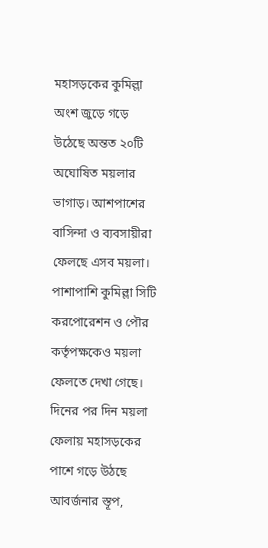মহাসড়কের কুমিল্লা অংশ জুড়ে গড়ে উঠেছে অন্তত ২০টি অঘোষিত ময়লার ভাগাড়। আশপাশের বাসিন্দা ও ব্যবসায়ীরা ফেলছে এসব ময়লা। পাশাপাশি কুমিল্লা সিটি করপোরেশন ও পৌর কর্তৃপক্ষকেও ময়লা ফেলতে দেখা গেছে। দিনের পর দিন ময়লা ফেলায় মহাসড়কের পাশে গড়ে উঠছে আবর্জনার স্তূপ,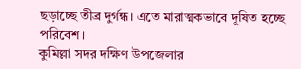ছড়াচ্ছে তীব্র দুর্গন্ধ। এতে মারাত্মকভাবে দূষিত হচ্ছে পরিবেশ।
কুমিল্লা সদর দক্ষিণ উপজেলার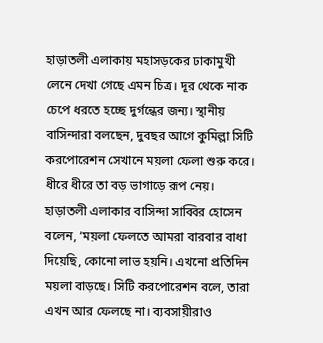হাড়াতলী এলাকায় মহাসড়কের ঢাকামুখী লেনে দেখা গেছে এমন চিত্র। দূর থেকে নাক চেপে ধরতে হচ্ছে দুর্গন্ধের জন্য। স্থানীয় বাসিন্দারা বলছেন, দুবছর আগে কুমিল্লা সিটি করপোরেশন সেখানে ময়লা ফেলা শুরু করে। ধীরে ধীরে তা বড় ভাগাড়ে রূপ নেয়।
হাড়াতলী এলাকার বাসিন্দা সাব্বির হোসেন বলেন, ‘ময়লা ফেলতে আমরা বারবার বাধা দিয়েছি, কোনো লাভ হয়নি। এখনো প্রতিদিন ময়লা বাড়ছে। সিটি করপোরেশন বলে, তারা এখন আর ফেলছে না। ব্যবসায়ীরাও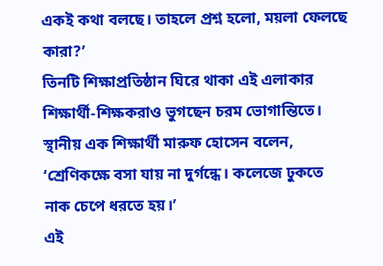একই কথা বলছে। তাহলে প্রশ্ন হলো, ময়লা ফেলছে কারা?’
তিনটি শিক্ষাপ্রতিষ্ঠান ঘিরে থাকা এই এলাকার শিক্ষার্থী-শিক্ষকরাও ভুগছেন চরম ভোগান্তিতে। স্থানীয় এক শিক্ষার্থী মারুফ হোসেন বলেন, ‘শ্রেণিকক্ষে বসা যায় না দুর্গন্ধে। কলেজে ঢুকতে নাক চেপে ধরতে হয়।’
এই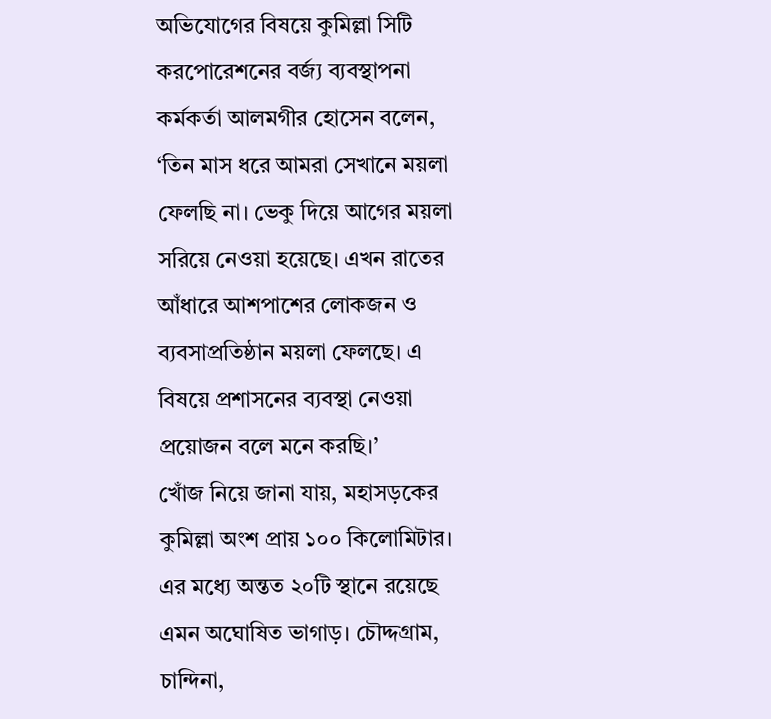অভিযোগের বিষয়ে কুমিল্লা সিটি করপোরেশনের বর্জ্য ব্যবস্থাপনা কর্মকর্তা আলমগীর হোসেন বলেন, ‘তিন মাস ধরে আমরা সেখানে ময়লা ফেলছি না। ভেকু দিয়ে আগের ময়লা সরিয়ে নেওয়া হয়েছে। এখন রাতের আঁধারে আশপাশের লোকজন ও ব্যবসাপ্রতিষ্ঠান ময়লা ফেলছে। এ বিষয়ে প্রশাসনের ব্যবস্থা নেওয়া প্রয়োজন বলে মনে করছি।’
খোঁজ নিয়ে জানা যায়, মহাসড়কের কুমিল্লা অংশ প্রায় ১০০ কিলোমিটার। এর মধ্যে অন্তত ২০টি স্থানে রয়েছে এমন অঘোষিত ভাগাড়। চৌদ্দগ্রাম, চান্দিনা,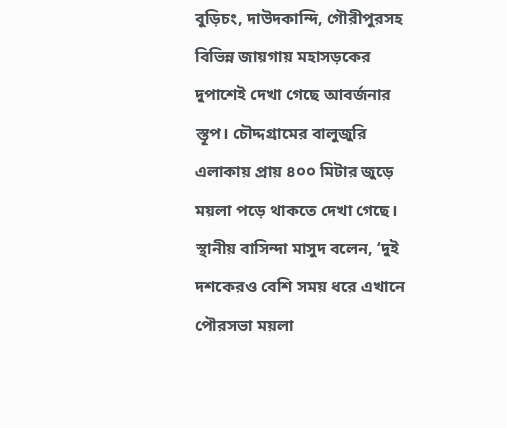বুড়িচং, দাউদকান্দি, গৌরীপুরসহ বিভিন্ন জায়গায় মহাসড়কের দুপাশেই দেখা গেছে আবর্জনার স্তূপ। চৌদ্দগ্রামের বালুজুরি এলাকায় প্রায় ৪০০ মিটার জুড়ে ময়লা পড়ে থাকতে দেখা গেছে।
স্থানীয় বাসিন্দা মাসুদ বলেন, ‘দুই দশকেরও বেশি সময় ধরে এখানে পৌরসভা ময়লা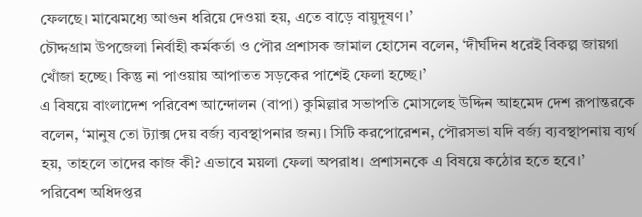ফেলছে। মাঝেমধ্যে আগুন ধরিয়ে দেওয়া হয়, এতে বাড়ে বায়ুদূষণ।’
চৌদ্দগ্রাম উপজেলা নির্বাহী কর্মকর্তা ও পৌর প্রশাসক জামাল হোসেন বলেন, ‘দীর্ঘদিন ধরেই বিকল্প জায়গা খোঁজা হচ্ছে। কিন্তু না পাওয়ায় আপাতত সড়কের পাশেই ফেলা হচ্ছে।’
এ বিষয়ে বাংলাদেশ পরিবেশ আন্দোলন (বাপা) কুমিল্লার সভাপতি মোসলেহ উদ্দিন আহমেদ দেশ রূপান্তরকে বলেন, ‘মানুষ তো ট্যাক্স দেয় বর্জ্য ব্যবস্থাপনার জন্য। সিটি করপোরেশন, পৌরসভা যদি বর্জ্য ব্যবস্থাপনায় ব্যর্থ হয়, তাহলে তাদের কাজ কী? এভাবে ময়লা ফেলা অপরাধ। প্রশাসনকে এ বিষয়ে কঠোর হতে হবে।’
পরিবেশ অধিদপ্তর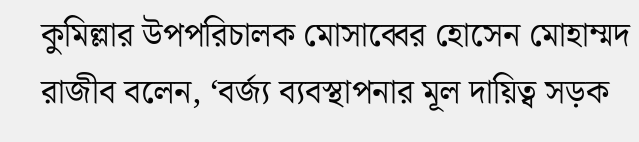কুমিল্লার উপপরিচালক মোসাব্বের হোসেন মোহাম্মদ রাজীব বলেন, ‘বর্জ্য ব্যবস্থাপনার মূল দায়িত্ব সড়ক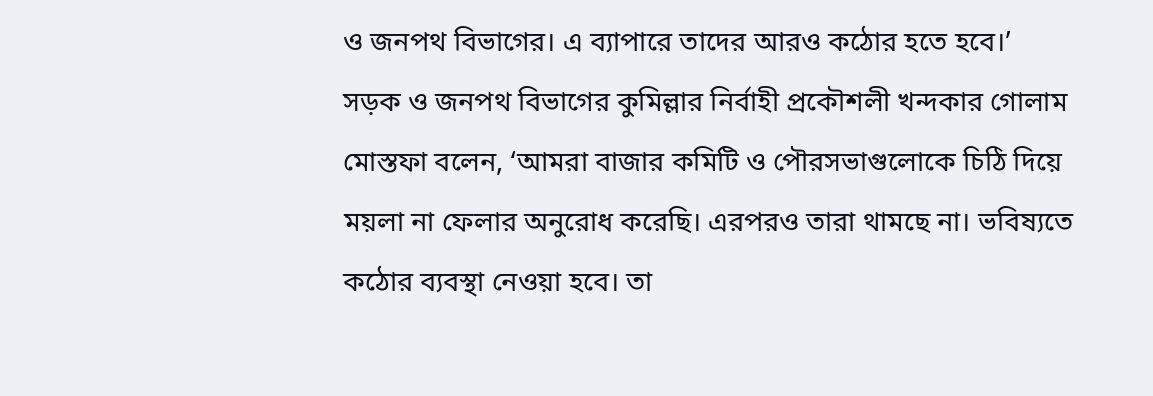ও জনপথ বিভাগের। এ ব্যাপারে তাদের আরও কঠোর হতে হবে।’
সড়ক ও জনপথ বিভাগের কুমিল্লার নির্বাহী প্রকৌশলী খন্দকার গোলাম মোস্তফা বলেন, ‘আমরা বাজার কমিটি ও পৌরসভাগুলোকে চিঠি দিয়ে ময়লা না ফেলার অনুরোধ করেছি। এরপরও তারা থামছে না। ভবিষ্যতে কঠোর ব্যবস্থা নেওয়া হবে। তা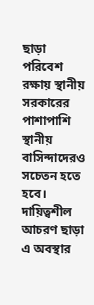ছাড়া পরিবেশ রক্ষায় স্থানীয় সরকারের পাশাপাশি স্থানীয় বাসিন্দাদেরও সচেতন হতে হবে। দায়িত্বশীল আচরণ ছাড়া এ অবস্থার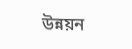উন্নয়ন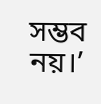সম্ভব নয়।’